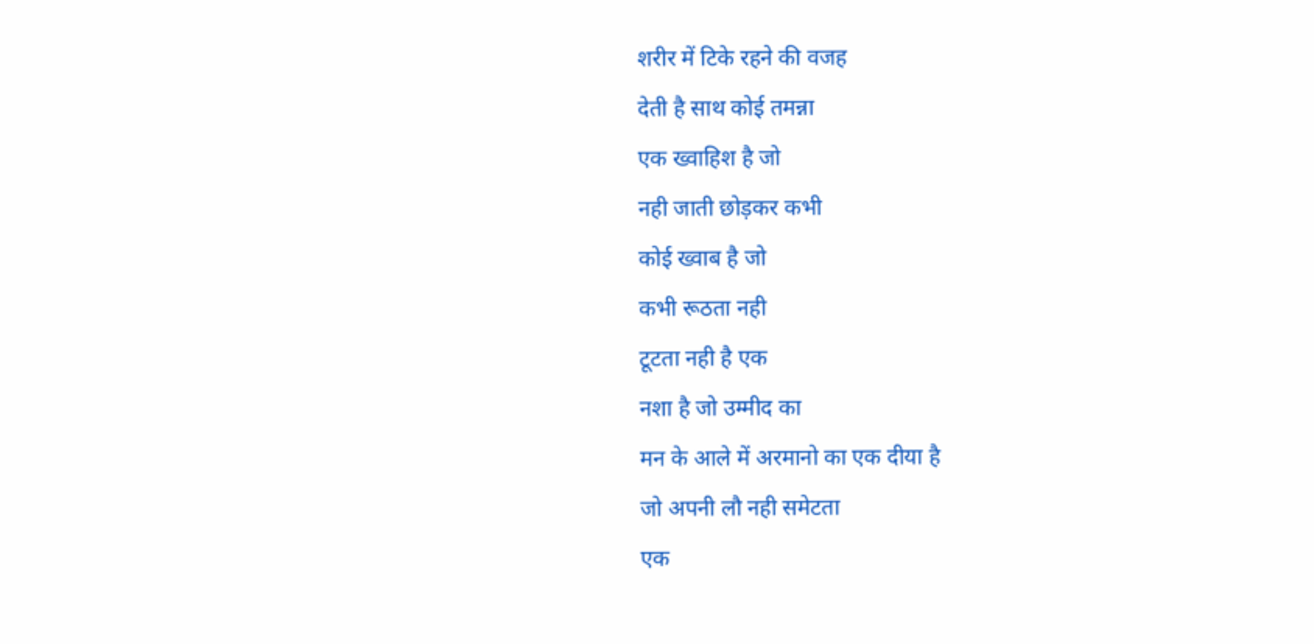शरीर में टिके रहने की वजह
देती है साथ कोई तमन्ना
एक ख्वाहिश है जो
नही जाती छोड़कर कभी
कोई ख्वाब है जो
कभी रूठता नही
टूटता नही है एक
नशा है जो उम्मीद का
मन के आले में अरमानो का एक दीया है
जो अपनी लौ नही समेटता
एक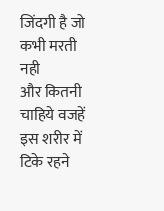जिंदगी है जो
कभी मरती नही
और कितनी चाहिये वजहें
इस शरीर में टिके रहने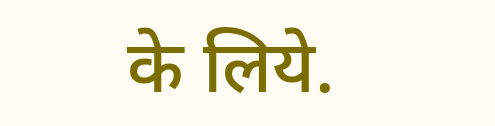के लिये.